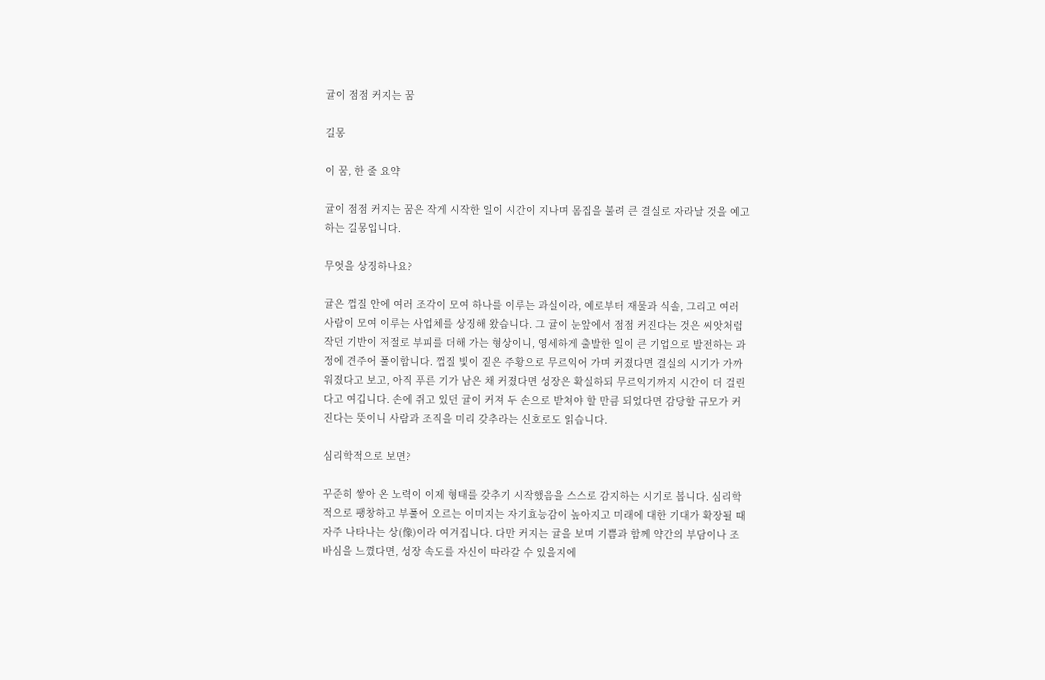귤이 점점 커지는 꿈

길몽

이 꿈, 한 줄 요약

귤이 점점 커지는 꿈은 작게 시작한 일이 시간이 지나며 몸집을 불려 큰 결실로 자라날 것을 예고하는 길몽입니다.

무엇을 상징하나요?

귤은 껍질 안에 여러 조각이 모여 하나를 이루는 과실이라, 예로부터 재물과 식솔, 그리고 여러 사람이 모여 이루는 사업체를 상징해 왔습니다. 그 귤이 눈앞에서 점점 커진다는 것은 씨앗처럼 작던 기반이 저절로 부피를 더해 가는 형상이니, 영세하게 출발한 일이 큰 기업으로 발전하는 과정에 견주어 풀이합니다. 껍질 빛이 짙은 주황으로 무르익어 가며 커졌다면 결실의 시기가 가까워졌다고 보고, 아직 푸른 기가 남은 채 커졌다면 성장은 확실하되 무르익기까지 시간이 더 걸린다고 여깁니다. 손에 쥐고 있던 귤이 커져 두 손으로 받쳐야 할 만큼 되었다면 감당할 규모가 커진다는 뜻이니 사람과 조직을 미리 갖추라는 신호로도 읽습니다.

심리학적으로 보면?

꾸준히 쌓아 온 노력이 이제 형태를 갖추기 시작했음을 스스로 감지하는 시기로 봅니다. 심리학적으로 팽창하고 부풀어 오르는 이미지는 자기효능감이 높아지고 미래에 대한 기대가 확장될 때 자주 나타나는 상(像)이라 여겨집니다. 다만 커지는 귤을 보며 기쁨과 함께 약간의 부담이나 조바심을 느꼈다면, 성장 속도를 자신이 따라갈 수 있을지에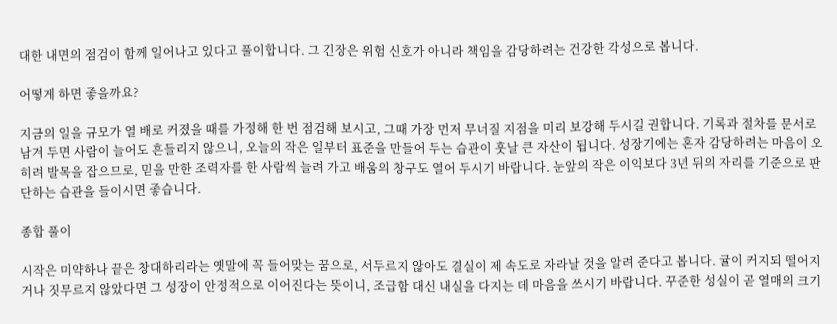대한 내면의 점검이 함께 일어나고 있다고 풀이합니다. 그 긴장은 위험 신호가 아니라 책임을 감당하려는 건강한 각성으로 봅니다.

어떻게 하면 좋을까요?

지금의 일을 규모가 열 배로 커졌을 때를 가정해 한 번 점검해 보시고, 그때 가장 먼저 무너질 지점을 미리 보강해 두시길 권합니다. 기록과 절차를 문서로 남겨 두면 사람이 늘어도 흔들리지 않으니, 오늘의 작은 일부터 표준을 만들어 두는 습관이 훗날 큰 자산이 됩니다. 성장기에는 혼자 감당하려는 마음이 오히려 발목을 잡으므로, 믿을 만한 조력자를 한 사람씩 늘려 가고 배움의 창구도 열어 두시기 바랍니다. 눈앞의 작은 이익보다 3년 뒤의 자리를 기준으로 판단하는 습관을 들이시면 좋습니다.

종합 풀이

시작은 미약하나 끝은 창대하리라는 옛말에 꼭 들어맞는 꿈으로, 서두르지 않아도 결실이 제 속도로 자라날 것을 알려 준다고 봅니다. 귤이 커지되 떨어지거나 짓무르지 않았다면 그 성장이 안정적으로 이어진다는 뜻이니, 조급함 대신 내실을 다지는 데 마음을 쓰시기 바랍니다. 꾸준한 성실이 곧 열매의 크기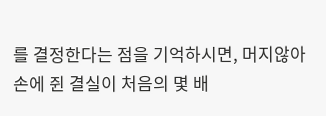를 결정한다는 점을 기억하시면, 머지않아 손에 쥔 결실이 처음의 몇 배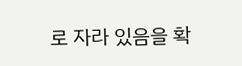로 자라 있음을 확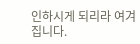인하시게 되리라 여겨집니다.